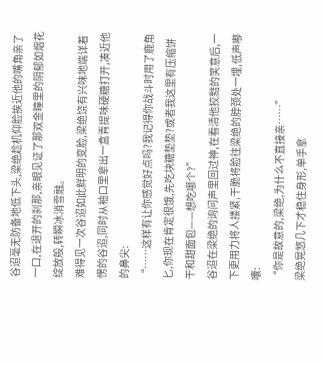谷迢毫无防备地低下头,梁绝趁机仰脸挨近他的嘴角亲了一口,在退开的刹那,亲眼见证了那双金瞳里的阴郁如烟花绽放般,转瞬冰消雪融。
难得见一次谷迢如此鲜明的变脸,梁绝饶有兴味地端详着愣的谷迢,同时从袖口里拿出一盒青提味硬糖打开,凑近他的鼻尖:
“……这样有让你感觉好点吗?我记得你战斗时用了鹿角匕,你现在肯定很饿,先吃块糖垫垫?或者我这里有压缩饼干和甜面包——想吃哪个?”
谷迢在梁绝的询问声里回过神,在看清他狡黠的笑意后,一下更用力将人搂紧,干脆将脸往梁绝的脖颈处一埋,低声嘟囔:
“你是故意的,梁绝,为什么不直接亲……”
梁绝晃悠几下才稳住身形,单手拿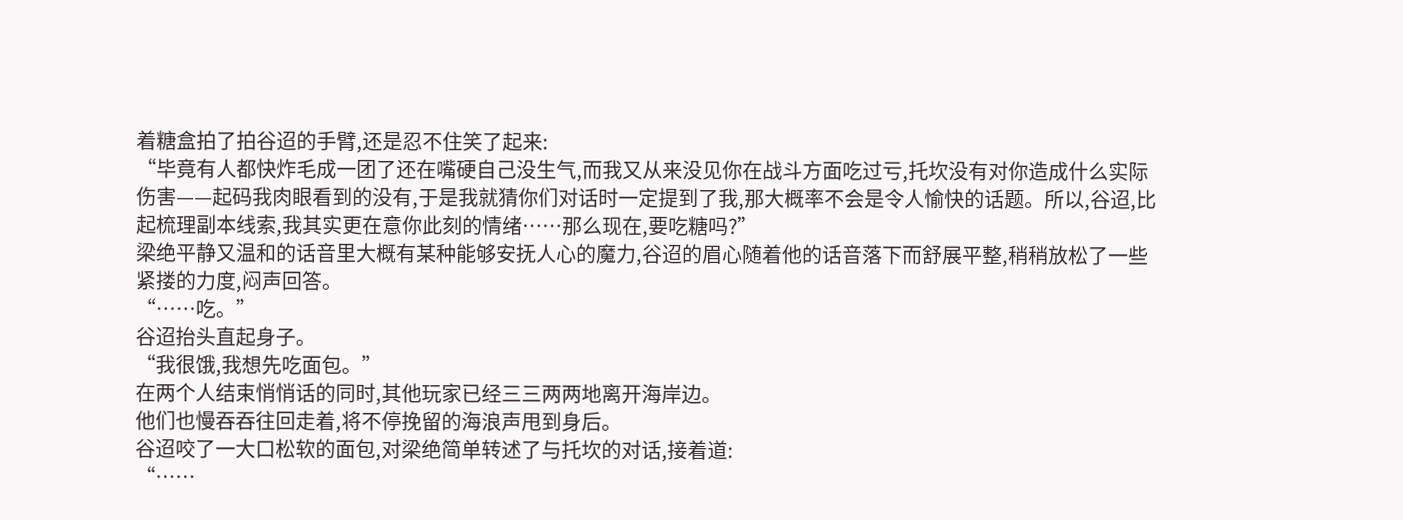着糖盒拍了拍谷迢的手臂,还是忍不住笑了起来:
“毕竟有人都快炸毛成一团了还在嘴硬自己没生气,而我又从来没见你在战斗方面吃过亏,托坎没有对你造成什么实际伤害——起码我肉眼看到的没有,于是我就猜你们对话时一定提到了我,那大概率不会是令人愉快的话题。所以,谷迢,比起梳理副本线索,我其实更在意你此刻的情绪……那么现在,要吃糖吗?”
梁绝平静又温和的话音里大概有某种能够安抚人心的魔力,谷迢的眉心随着他的话音落下而舒展平整,稍稍放松了一些紧搂的力度,闷声回答。
“……吃。”
谷迢抬头直起身子。
“我很饿,我想先吃面包。”
在两个人结束悄悄话的同时,其他玩家已经三三两两地离开海岸边。
他们也慢吞吞往回走着,将不停挽留的海浪声甩到身后。
谷迢咬了一大口松软的面包,对梁绝简单转述了与托坎的对话,接着道:
“……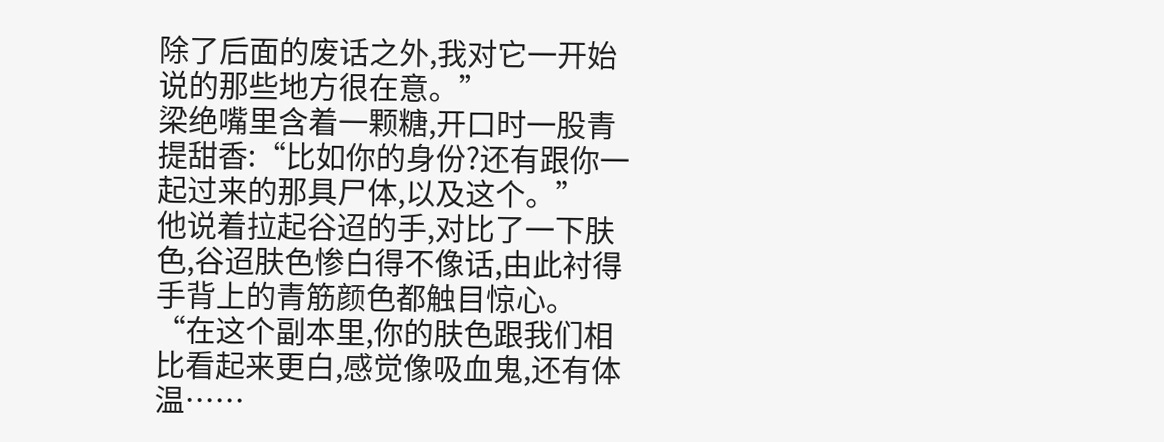除了后面的废话之外,我对它一开始说的那些地方很在意。”
梁绝嘴里含着一颗糖,开口时一股青提甜香:“比如你的身份?还有跟你一起过来的那具尸体,以及这个。”
他说着拉起谷迢的手,对比了一下肤色,谷迢肤色惨白得不像话,由此衬得手背上的青筋颜色都触目惊心。
“在这个副本里,你的肤色跟我们相比看起来更白,感觉像吸血鬼,还有体温……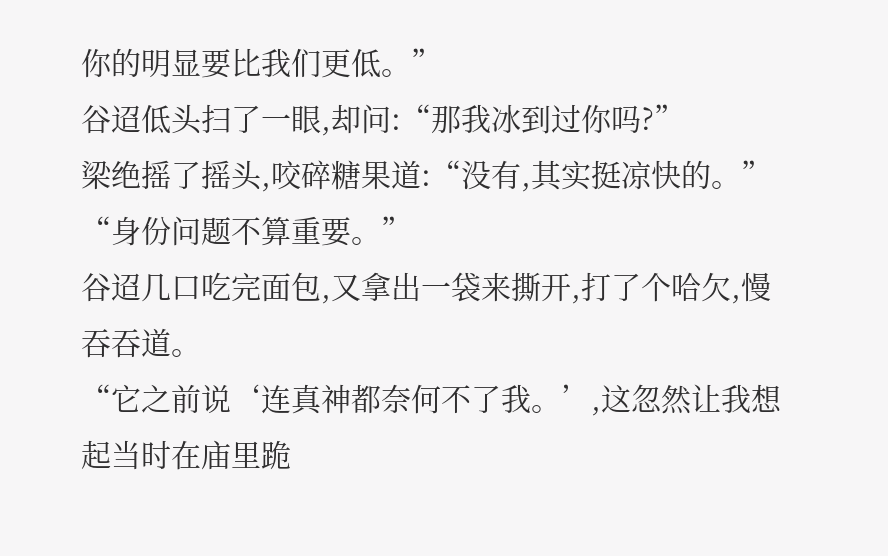你的明显要比我们更低。”
谷迢低头扫了一眼,却问:“那我冰到过你吗?”
梁绝摇了摇头,咬碎糖果道:“没有,其实挺凉快的。”
“身份问题不算重要。”
谷迢几口吃完面包,又拿出一袋来撕开,打了个哈欠,慢吞吞道。
“它之前说‘连真神都奈何不了我。’,这忽然让我想起当时在庙里跪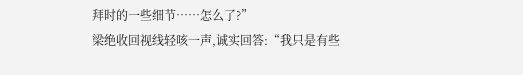拜时的一些细节……怎么了?”
梁绝收回视线轻咳一声,诚实回答:“我只是有些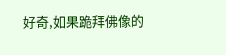好奇,如果跪拜佛像的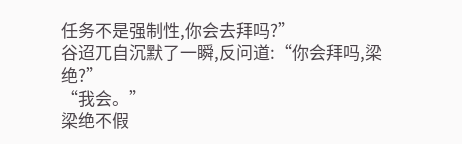任务不是强制性,你会去拜吗?”
谷迢兀自沉默了一瞬,反问道:“你会拜吗,梁绝?”
“我会。”
梁绝不假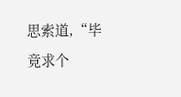思索道,“毕竟求个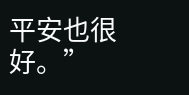平安也很好。”